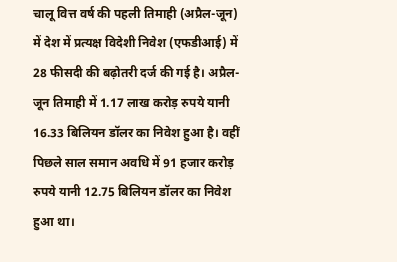चालू वित्त वर्ष की पहली तिमाही (अप्रैल-जून) में देश में प्रत्यक्ष विदेशी निवेश (एफडीआई) में 28 फीसदी की बढ़ोतरी दर्ज की गई है। अप्रैल-जून तिमाही में 1.17 लाख करोड़ रुपये यानी 16.33 बिलियन डॉलर का निवेश हुआ है। वहीं पिछले साल समान अवधि में 91 हजार करोड़ रुपये यानी 12.75 बिलियन डॉलर का निवेश हुआ था।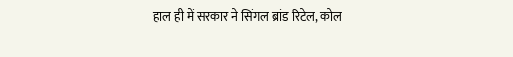हाल ही में सरकार ने सिंगल ब्रांड रिटेल, कोल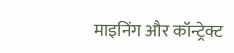माइनिंग और कॉन्ट्रेक्ट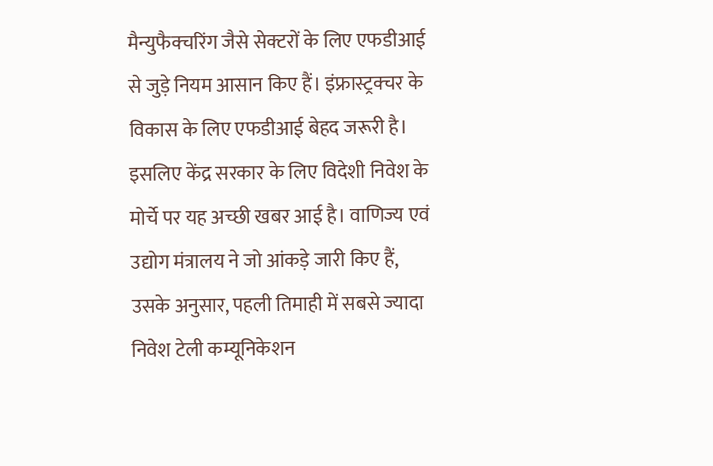मैन्युफैक्चरिंग जैसे सेक्टरों के लिए एफडीआई से जुड़े नियम आसान किए हैं। इंफ्रास्ट्रक्चर के विकास के लिए एफडीआई बेहद जरूरी है। इसलिए केंद्र सरकार के लिए विदेशी निवेश के मोर्चे पर यह अच्छी खबर आई है। वाणिज्य एवं उद्योग मंत्रालय ने जो आंकड़े जारी किए हैं, उसके अनुसार, पहली तिमाही में सबसे ज्यादा निवेश टेली कम्यूनिकेशन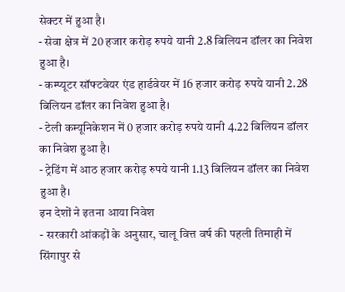सेक्टर में हुआ है।
- सेवा क्षेत्र में 20 हजार करोड़ रुपये यानी 2.8 बिलियन डॉलर का निवेश हुआ है।
- कम्प्यूटर सॉफ्टवेयर एंड हार्डवेयर में 16 हजार करोड़ रुपये यानी 2.28 बिलियन डॉलर का निवेश हुआ है।
- टेली कम्यूनिकेशन में 0 हजार करोड़ रुपये यानी 4.22 बिलियन डॉलर का निवेश हुआ है।
- ट्रेडिंग में आठ हजार करोड़ रुपये यानी 1.13 बिलियन डॉलर का निवेश हुआ है।
इन देशों ने इतना आया निवेश
- सरकारी आंकड़ों के अनुसार, चालू वित्त वर्ष की पहली तिमाही में सिंगापुर से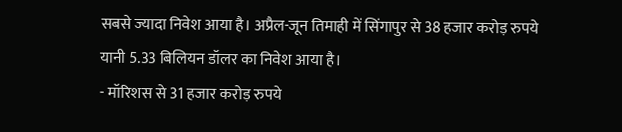सबसे ज्यादा निवेश आया है। अप्रैल-जून तिमाही में सिंगापुर से 38 हजार करोड़ रुपये यानी 5.33 बिलियन डॉलर का निवेश आया है।
- मॉरिशस से 31 हजार करोड़ रुपये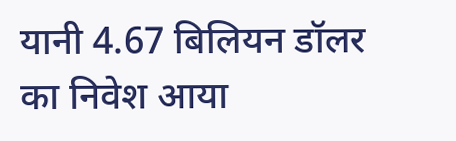यानी 4.67 बिलियन डॉलर का निवेश आया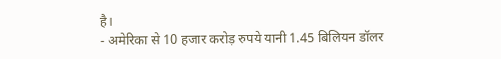है।
- अमेरिका से 10 हजार करोड़ रुपये यानी 1.45 बिलियन डॉलर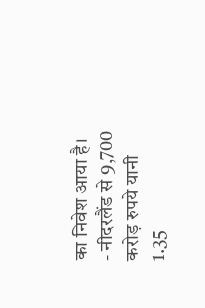का निवेश आया है।
- नीदरलैंड से 9,700 करोड़ रुपये यानी 1.35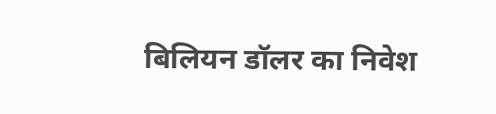बिलियन डॉलर का निवेश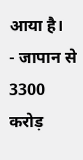आया है।
- जापान से 3300 करोड़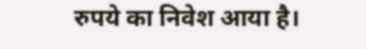रुपये का निवेश आया है।